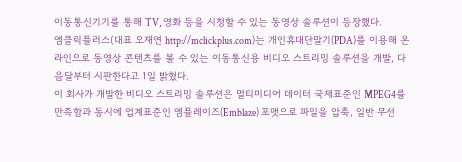이동통신기기를 통해 TV, 영화 등을 시청할 수 있는 동영상 솔루션이 등장했다.
엠클릭플러스(대표 오재연 http://mclickplus.com)는 개인휴대단말기(PDA)를 이용해 온라인으로 동영상 콘텐츠를 볼 수 있는 이동통신용 비디오 스트리밍 솔루션을 개발, 다음달부터 시판한다고 1일 밝혔다.
이 회사가 개발한 비디오 스트리밍 솔루션은 멀티미디어 데이터 국제표준인 MPEG4를 만족함과 동시에 업계표준인 엠플레이즈(Emblaze) 포맷으로 파일을 압축, 일반 무선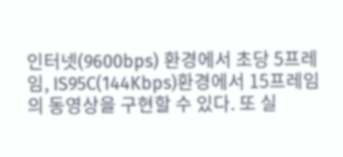인터넷(9600bps) 환경에서 초당 5프레임, IS95C(144Kbps)환경에서 15프레임의 동영상을 구현할 수 있다. 또 실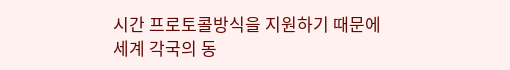시간 프로토콜방식을 지원하기 때문에 세계 각국의 동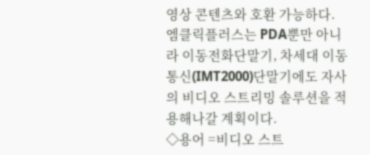영상 콘텐츠와 호환 가능하다.
엠클릭플러스는 PDA뿐만 아니라 이동전화단말기, 차세대 이동통신(IMT2000)단말기에도 자사의 비디오 스트리밍 솔루션을 적용해나갈 계획이다.
◇용어 =비디오 스트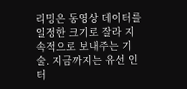리밍은 동영상 데이터를 일정한 크기로 잘라 지속적으로 보내주는 기술. 지금까지는 유선 인터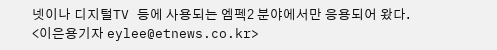넷이나 디지털TV 등에 사용되는 엠펙2 분야에서만 응용되어 왔다.
<이은용기자 eylee@etnews.co.kr>